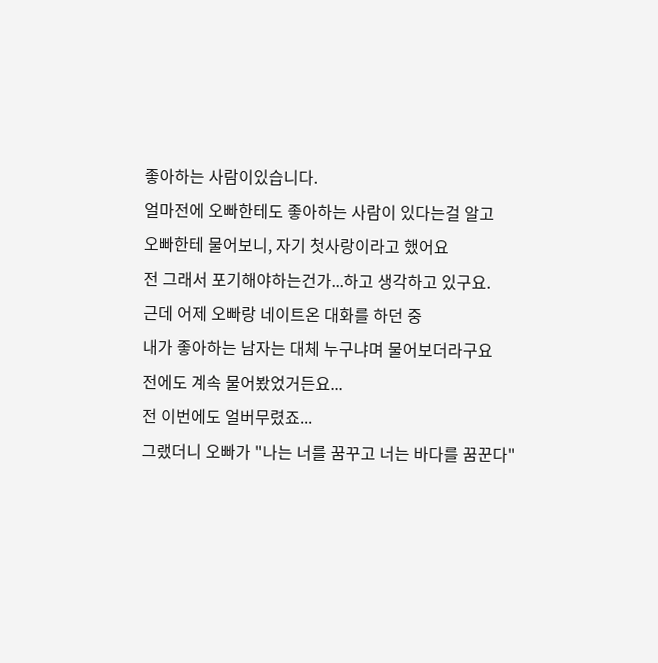좋아하는 사람이있습니다.
얼마전에 오빠한테도 좋아하는 사람이 있다는걸 알고
오빠한테 물어보니, 자기 첫사랑이라고 했어요
전 그래서 포기해야하는건가...하고 생각하고 있구요.
근데 어제 오빠랑 네이트온 대화를 하던 중
내가 좋아하는 남자는 대체 누구냐며 물어보더라구요
전에도 계속 물어봤었거든요...
전 이번에도 얼버무렸죠...
그랬더니 오빠가 "나는 너를 꿈꾸고 너는 바다를 꿈꾼다"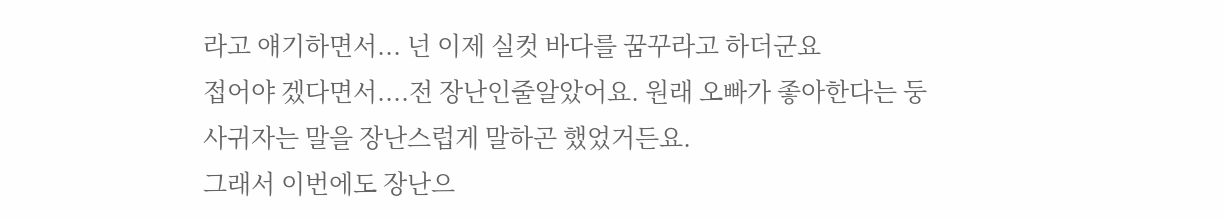라고 얘기하면서... 넌 이제 실컷 바다를 꿈꾸라고 하더군요
접어야 겠다면서....전 장난인줄알았어요. 원래 오빠가 좋아한다는 둥
사귀자는 말을 장난스럽게 말하곤 했었거든요.
그래서 이번에도 장난으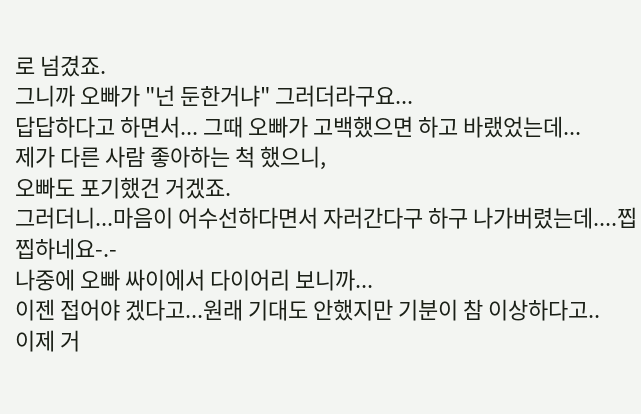로 넘겼죠.
그니까 오빠가 "넌 둔한거냐" 그러더라구요...
답답하다고 하면서... 그때 오빠가 고백했으면 하고 바랬었는데...
제가 다른 사람 좋아하는 척 했으니,
오빠도 포기했건 거겠죠.
그러더니...마음이 어수선하다면서 자러간다구 하구 나가버렸는데....찝찝하네요-.-
나중에 오빠 싸이에서 다이어리 보니까...
이젠 접어야 겠다고...원래 기대도 안했지만 기분이 참 이상하다고..
이제 거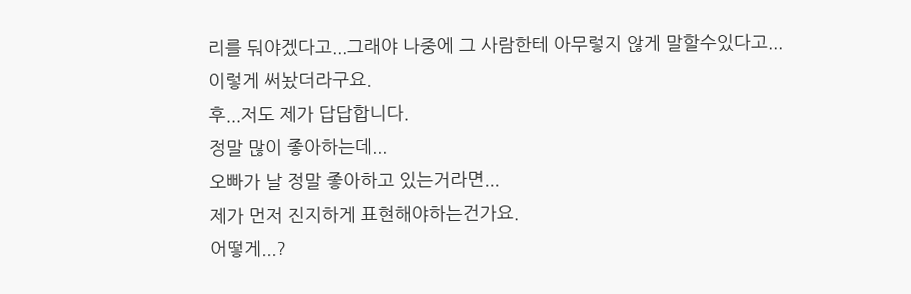리를 둬야겠다고...그래야 나중에 그 사람한테 아무렇지 않게 말할수있다고...
이렇게 써놨더라구요.
후...저도 제가 답답합니다.
정말 많이 좋아하는데...
오빠가 날 정말 좋아하고 있는거라면...
제가 먼저 진지하게 표현해야하는건가요.
어떻게...?